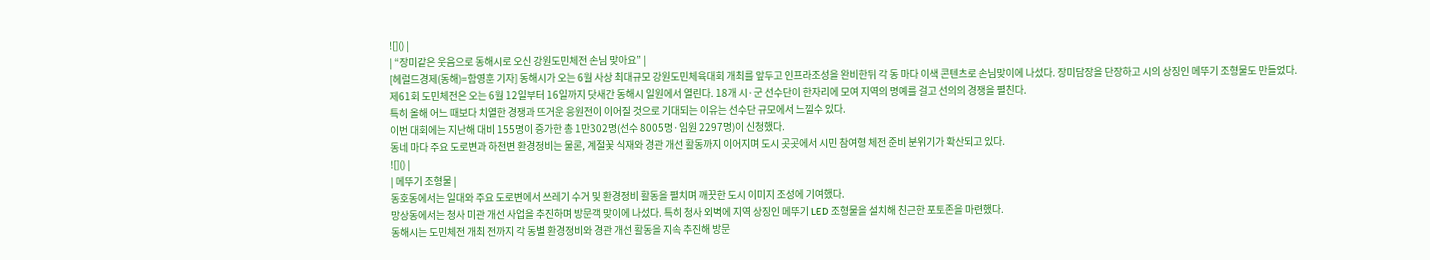![]() |
| “장미같은 웃음으로 동해시로 오신 강원도민체전 손님 맞아요” |
[헤럴드경제(동해)=함영훈 기자] 동해시가 오는 6월 사상 최대규모 강원도민체육대회 개최를 앞두고 인프라조성을 완비한뒤 각 동 마다 이색 콘텐츠로 손님맞이에 나섰다. 장미담장을 단장하고 시의 상징인 메뚜기 조형물도 만들었다.
제61회 도민체전은 오는 6월 12일부터 16일까지 닷새간 동해시 일원에서 열린다. 18개 시·군 선수단이 한자리에 모여 지역의 명예를 걸고 선의의 경쟁을 펼친다.
특히 올해 어느 때보다 치열한 경쟁과 뜨거운 응원전이 이어질 것으로 기대되는 이유는 선수단 규모에서 느낄수 있다.
이번 대회에는 지난해 대비 155명이 증가한 총 1만302명(선수 8005명·임원 2297명)이 신청했다.
동네 마다 주요 도로변과 하천변 환경정비는 물론, 계절꽃 식재와 경관 개선 활동까지 이어지며 도시 곳곳에서 시민 참여형 체전 준비 분위기가 확산되고 있다.
![]() |
| 메뚜기 조형물 |
동호동에서는 일대와 주요 도로변에서 쓰레기 수거 및 환경정비 활동을 펼치며 깨끗한 도시 이미지 조성에 기여했다.
망상동에서는 청사 미관 개선 사업을 추진하며 방문객 맞이에 나섰다. 특히 청사 외벽에 지역 상징인 메뚜기 LED 조형물을 설치해 친근한 포토존을 마련했다.
동해시는 도민체전 개최 전까지 각 동별 환경정비와 경관 개선 활동을 지속 추진해 방문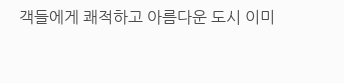객들에게 쾌적하고 아름다운 도시 이미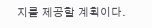지를 제공할 계획이다.